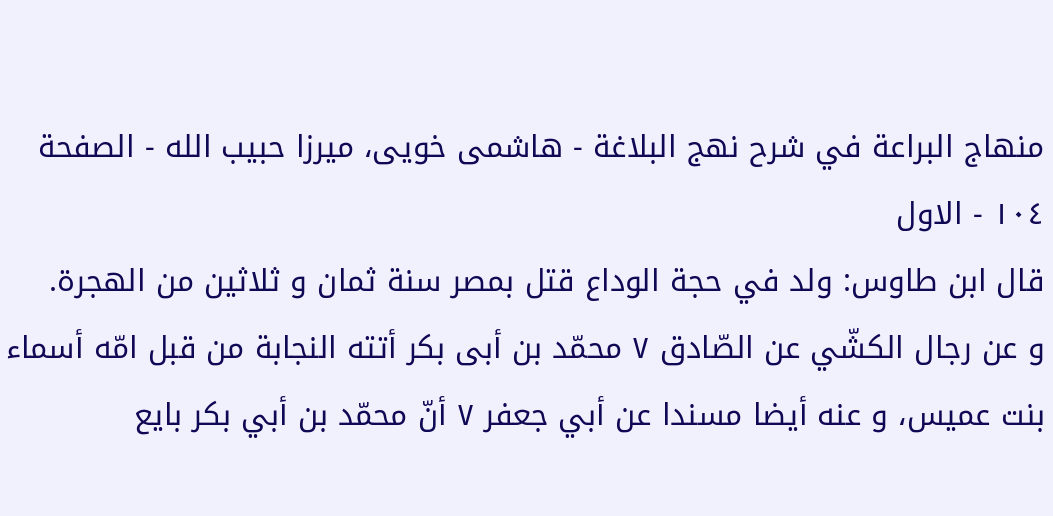منهاج البراعة في شرح نهج البلاغة - هاشمى خويى، ميرزا حبيب الله - الصفحة ١٠٤ - الاول
قال ابن طاوس: ولد في حجة الوداع قتل بمصر سنة ثمان و ثلاثين من الهجرة.
و عن رجال الكشّي عن الصّادق ٧ محمّد بن أبى بكر أتته النجابة من قبل امّه أسماء بنت عميس، و عنه أيضا مسندا عن أبي جعفر ٧ أنّ محمّد بن أبي بكر بايع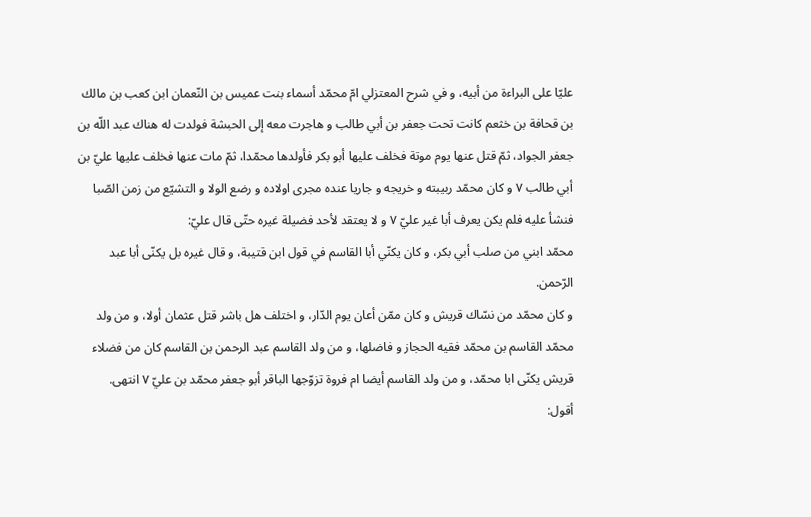عليّا على البراءة من أبيه، و في شرح المعتزلي امّ محمّد أسماء بنت عميس بن النّعمان ابن كعب بن مالك بن قحافة بن خثعم كانت تحت جعفر بن أبي طالب و هاجرت معه إلى الحبشة فولدت له هناك عبد اللّه بن جعفر الجواد، ثمّ قتل عنها يوم موتة فخلف عليها أبو بكر فأولدها محمّدا، ثمّ مات عنها فخلف عليها عليّ بن أبي طالب ٧ و كان محمّد ربيبته و خريجه و جاريا عنده مجرى اولاده و رضع الولا و التشيّع من زمن الصّبا فنشأ عليه فلم يكن يعرف أبا غير عليّ ٧ و لا يعتقد لأحد فضيلة غيره حتّى قال عليّ:
محمّد ابني من صلب أبي بكر، و كان يكنّي أبا القاسم في قول ابن قتيبة، و قال غيره بل يكنّى أبا عبد الرّحمن.
و كان محمّد من نسّاك قريش و كان ممّن أعان يوم الدّار، و اختلف هل باشر قتل عثمان أولا، و من ولد محمّد القاسم بن محمّد فقيه الحجاز و فاضلها، و من ولد القاسم عبد الرحمن بن القاسم كان من فضلاء قريش يكنّى ابا محمّد، و من ولد القاسم أيضا ام فروة تزوّجها الباقر أبو جعفر محمّد بن عليّ ٧ انتهى.
أقول: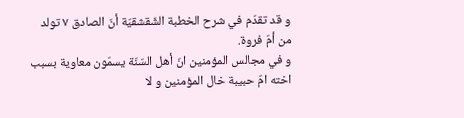و قد تقدّم في شرح الخطبة الشّقشقيّة أنّ الصادق ٧ تولد من أمّ فروة.
و في مجالس المؤمنين انّ أهل السّنّة يسمّون معاوية بسبب اخته امّ حبيبة خال المؤمنين و لا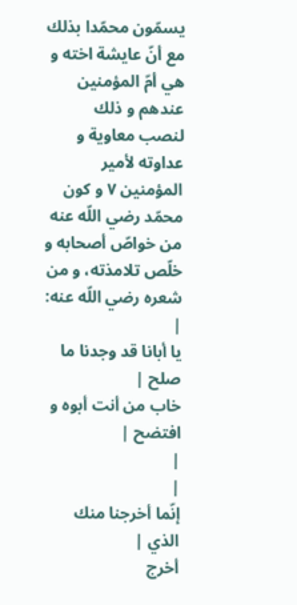يسمّون محمّدا بذلك مع أنّ عايشة اخته و هي أمّ المؤمنين عندهم و ذلك لنصب معاوية و عداوته لأمير المؤمنين ٧ و كون محمّد رضي اللّه عنه من خواصّ أصحابه و خلّص تلامذته، و من شعره رضي اللّه عنه:
|
يا أبانا قد وجدنا ما صلح |
خاب من أنت أبوه و افتضح |
|
|
إنّما أخرجنا منك الذي |
أخرج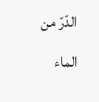الدّرّ من الماء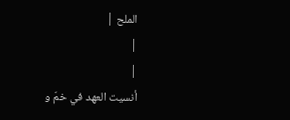الملح |
|
|
أنسيت العهد في خمّ و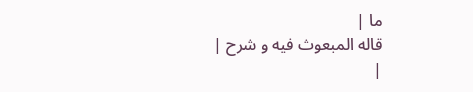ما |
قاله المبعوث فيه و شرح |
|